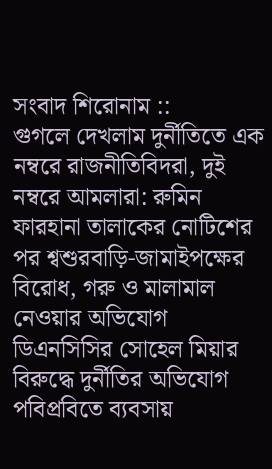সংবাদ শিরোনাম ::
গুগলে দেখলাম দুর্নীতিতে এক নম্বরে রাজনীতিবিদরা, দুই নম্বরে আমলারা: রুমিন ফারহানা তালাকের নোটিশের পর শ্বশুরবাড়ি-জামাইপক্ষের বিরোধ, গরু ও মালামাল নেওয়ার অভিযোগ ডিএনসিসির সোহেল মিয়ার বিরুদ্ধে দুর্নীতির অভিযোগ পবিপ্রবিতে ব্যবসায়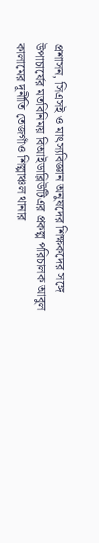প্রশাসন, সিএসই ও মাৎস্যবিজ্ঞান অনুষদের শিক্ষকদের সঙ্গে উপাচার্যের মতবিনিময় বিআইডাব্লিউটিএর প্রকল্প পরিচালক আবুল কালামের দূর্নীতি তেজগাঁও শিল্পাঞ্চল থানার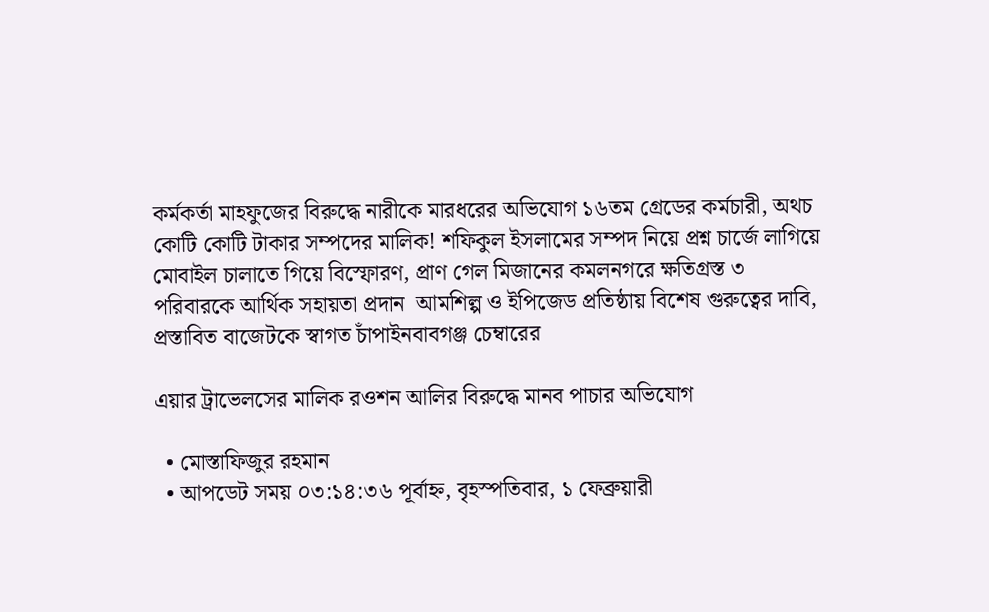কর্মকর্তা মাহফুজের বিরুদ্ধে নারীকে মারধরের অভিযোগ ১৬তম গ্রেডের কর্মচারী, অথচ কোটি কোটি টাকার সম্পদের মালিক! শফিকুল ইসলামের সম্পদ নিয়ে প্রশ্ন চার্জে লাগিয়ে মোবাইল চালাতে গিয়ে বিস্ফোরণ, প্রাণ গেল মিজানের কমলনগরে ক্ষতিগ্রস্ত ৩ পরিবারকে আর্থিক সহায়তা প্রদান  আমশিল্প ও ইপিজেড প্রতিষ্ঠায় বিশেষ গুরুত্বের দাবি, প্রস্তাবিত বাজেটকে স্বাগত চাঁপাইনবাবগঞ্জ চেম্বারের

এয়ার ট্রাভেলসের মালিক রওশন আলির বিরুদ্ধে মানব পাচার অভিযোগ

  • মোস্তাফিজুর রহমান
  • আপডেট সময় ০৩:১৪:৩৬ পূর্বাহ্ন, বৃহস্পতিবার, ১ ফেব্রুয়ারী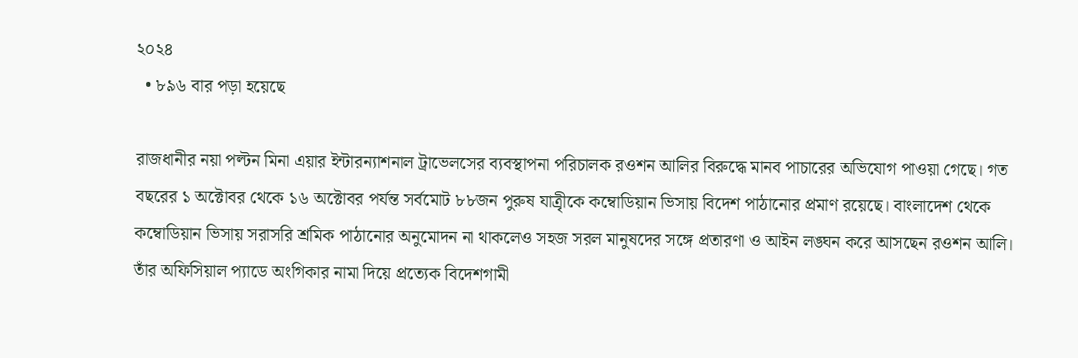২০২৪
  • ৮৯৬ বার পড়া হয়েছে

রাজধানীর নয়া পল্টন মিনা এয়ার ইন্টারন্যাশনাল ট্রাভেলসের ব্যবস্থাপনা পরিচালক রওশন আলির বিরুদ্ধে মানব পাচারের অভিযোগ পাওয়া গেছে। গত বছরের ১ অক্টোবর থেকে ১৬ অক্টোবর পর্যন্ত সর্বমোট ৮৮জন পুরুষ যাত্রীৃকে কম্বোডিয়ান ভিসায় বিদেশ পাঠানোর প্রমাণ রয়েছে। বাংলাদেশ থেকে কম্বোডিয়ান ভিসায় সরাসরি শ্রমিক পাঠানোর অনুমোদন না থাকলেও সহজ সরল মানুষদের সঙ্গে প্রতারণা ও আইন লঙ্ঘন করে আসছেন রওশন আলি। তাঁর অফিসিয়াল প্যাডে অংগিকার নামা দিয়ে প্রত্যেক বিদেশগামী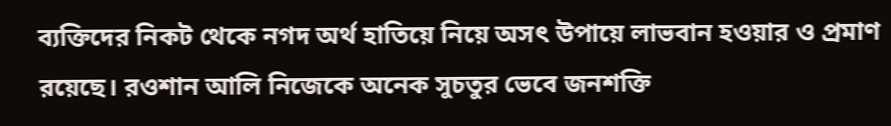ব্যক্তিদের নিকট থেকে নগদ অর্থ হাতিয়ে নিয়ে অসৎ উপায়ে লাভবান হওয়ার ও প্রমাণ রয়েছে। রওশান আলি নিজেকে অনেক সুচতুর ভেবে জনশক্তি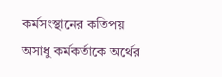কর্মসংস্থানের কতিপয় অসাধু কর্মকর্তাকে অর্থের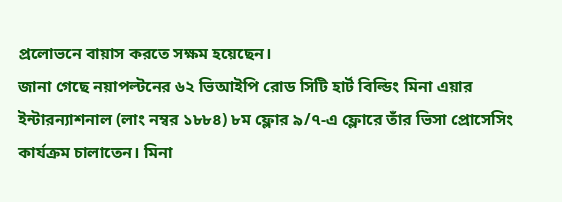প্রলোভনে বায়াস করতে সক্ষম হয়েছেন।
জানা গেছে নয়াপল্টনের ৬২ ভিআইপি রোড সিটি হার্ট বিল্ডিং মিনা এয়ার ইন্টারন্যাশনাল (লাং নম্বর ১৮৮৪) ৮ম ফ্লোর ৯/৭-এ ফ্লোরে তাঁর ভিসা প্রোসেসিং কার্যক্রম চালাতেন। মিনা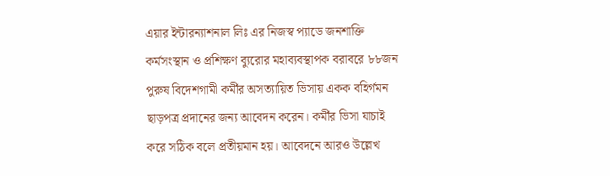এয়ার ইন্টারন্যাশনাল লিঃ এর নিজস্ব প্যাডে জনশাক্তি কর্মসংস্থান ও প্রশিক্ষণ ব্যুরোর মহাব্যবস্থাপক বরাবরে ৮৮জন পুরুষ বিদেশগামী কর্মীর অসত্যায়িত ভিসায় একক বহির্গমন ছাড়পত্র প্রদানের জন্য আবেদন করেন। কর্মীর ভিসা যাচাই করে সঠিক বলে প্রতীয়মান হয়। আবেদনে আরও উল্লেখ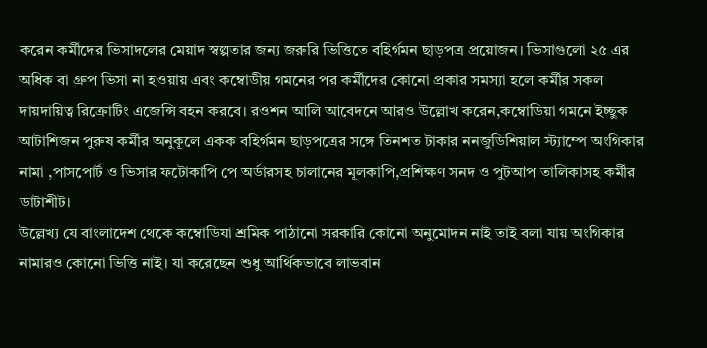করেন কর্মীদের ভিসাদলের মেয়াদ স্বল্পতার জন্য জরুরি ভিত্তিতে বহির্গমন ছাড়পত্র প্রয়োজন। ভিসাগুলো ২৫ এর অধিক বা গ্রুপ ভিসা না হওয়ায় এবং কম্বোডীয় গমনের পর কর্মীদের কোনো প্রকার সমস্যা হলে কর্মীর সকল দায়দায়িত্ব রিক্রোটিং এজেন্সি বহন করবে। রওশন আলি আবেদনে আরও উল্লোখ করেন,কম্বোডিয়া গমনে ইচ্ছুক আটাশিজন পুরুষ কর্মীর অনুকূলে একক বহির্গমন ছাড়পত্রের সঙ্গে তিনশত টাকার ননজুডিশিয়াল স্ট্যাম্পে অংগিকার নামা ,পাসপোর্ট ও ভিসার ফটোকাপি পে অর্ডারসহ চালানের মূলকাপি,প্রশিক্ষণ সনদ ও পুটআপ তালিকাসহ কর্মীর ডাটাশীট।
উল্লেখ্য যে বাংলাদেশ থেকে কম্বোডিযা শ্রমিক পাঠানো সরকারি কোনো অনুমোদন নাই তাই বলা যায় অংগিকার নামারও কোনো ভিত্তি নাই। যা করেছেন শুধু আর্থিকভাবে লাভবান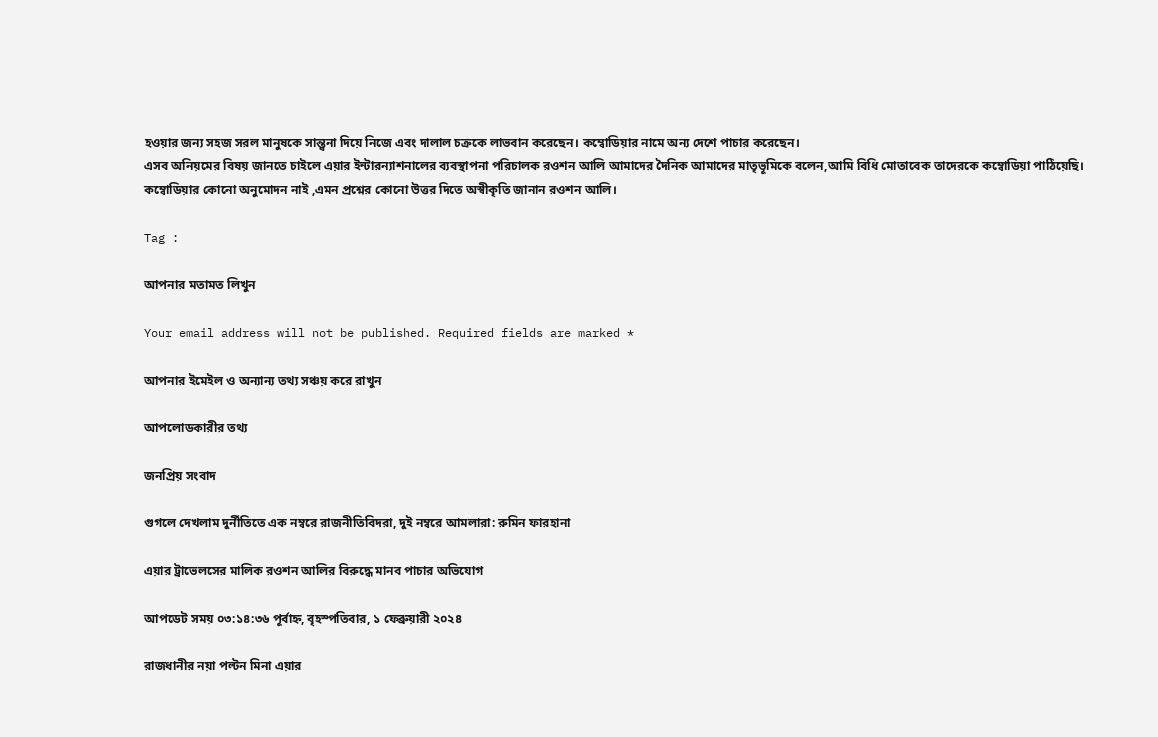হওয়ার জন্য সহজ সরল মানুষকে সান্ত্বনা দিয়ে নিজে এবং দালাল চক্রকে লাভবান করেছেন। কম্বোডিয়ার নামে অন্য দেশে পাচার করেছেন।
এসব অনিয়মের বিষয় জানতে চাইলে এয়ার ইন্টারন্যাশনালের ব্যবস্থাপনা পরিচালক রওশন আলি আমাদের দৈনিক আমাদের মাতৃভূমিকে বলেন,আমি বিধি মোতাবেক তাদেরকে কম্বোডিয়া পাঠিয়েছি। কম্বোডিয়ার কোনো অনুমোদন নাই ,এমন প্রশ্নের কোনো উত্তর দিতে অস্বীকৃতি জানান রওশন আলি।

Tag :

আপনার মতামত লিখুন

Your email address will not be published. Required fields are marked *

আপনার ইমেইল ও অন্যান্য তথ্য সঞ্চয় করে রাখুন

আপলোডকারীর তথ্য

জনপ্রিয় সংবাদ

গুগলে দেখলাম দুর্নীতিতে এক নম্বরে রাজনীতিবিদরা, দুই নম্বরে আমলারা: রুমিন ফারহানা

এয়ার ট্রাভেলসের মালিক রওশন আলির বিরুদ্ধে মানব পাচার অভিযোগ

আপডেট সময় ০৩:১৪:৩৬ পূর্বাহ্ন, বৃহস্পতিবার, ১ ফেব্রুয়ারী ২০২৪

রাজধানীর নয়া পল্টন মিনা এয়ার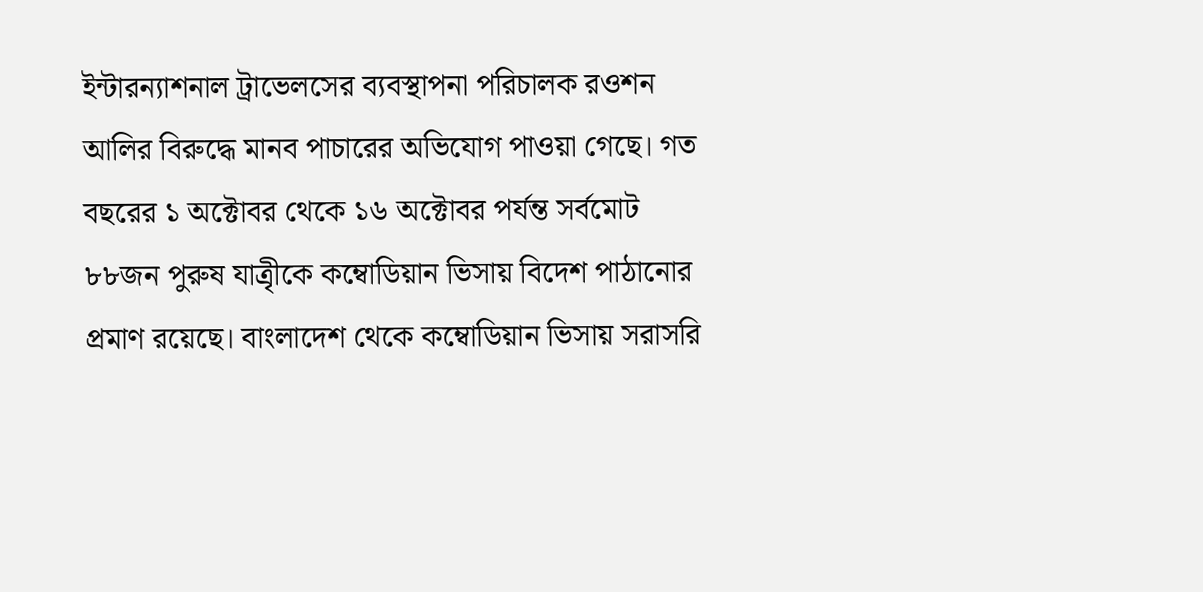ইন্টারন্যাশনাল ট্রাভেলসের ব্যবস্থাপনা পরিচালক রওশন আলির বিরুদ্ধে মানব পাচারের অভিযোগ পাওয়া গেছে। গত বছরের ১ অক্টোবর থেকে ১৬ অক্টোবর পর্যন্ত সর্বমোট ৮৮জন পুরুষ যাত্রীৃকে কম্বোডিয়ান ভিসায় বিদেশ পাঠানোর প্রমাণ রয়েছে। বাংলাদেশ থেকে কম্বোডিয়ান ভিসায় সরাসরি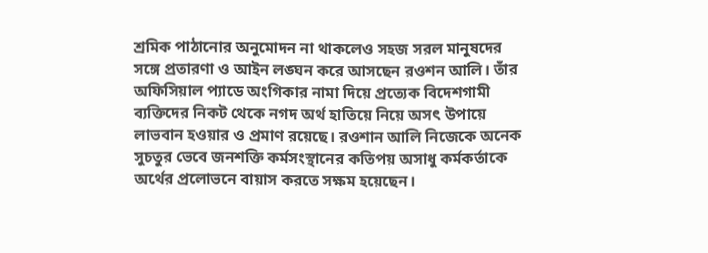শ্রমিক পাঠানোর অনুমোদন না থাকলেও সহজ সরল মানুষদের সঙ্গে প্রতারণা ও আইন লঙ্ঘন করে আসছেন রওশন আলি। তাঁর অফিসিয়াল প্যাডে অংগিকার নামা দিয়ে প্রত্যেক বিদেশগামী ব্যক্তিদের নিকট থেকে নগদ অর্থ হাতিয়ে নিয়ে অসৎ উপায়ে লাভবান হওয়ার ও প্রমাণ রয়েছে। রওশান আলি নিজেকে অনেক সুচতুর ভেবে জনশক্তি কর্মসংস্থানের কতিপয় অসাধু কর্মকর্তাকে অর্থের প্রলোভনে বায়াস করতে সক্ষম হয়েছেন।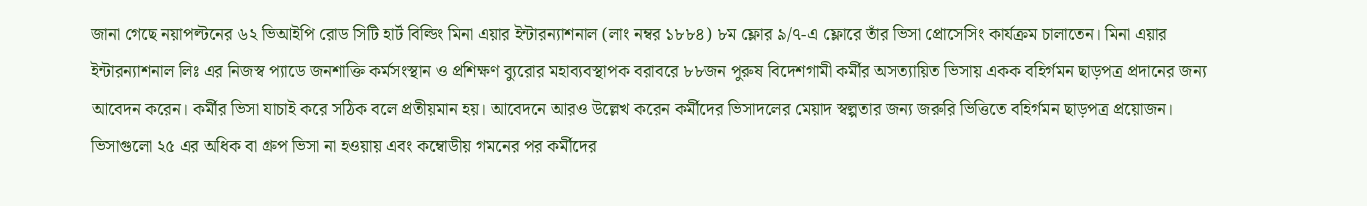জানা গেছে নয়াপল্টনের ৬২ ভিআইপি রোড সিটি হার্ট বিল্ডিং মিনা এয়ার ইন্টারন্যাশনাল (লাং নম্বর ১৮৮৪) ৮ম ফ্লোর ৯/৭-এ ফ্লোরে তাঁর ভিসা প্রোসেসিং কার্যক্রম চালাতেন। মিনা এয়ার ইন্টারন্যাশনাল লিঃ এর নিজস্ব প্যাডে জনশাক্তি কর্মসংস্থান ও প্রশিক্ষণ ব্যুরোর মহাব্যবস্থাপক বরাবরে ৮৮জন পুরুষ বিদেশগামী কর্মীর অসত্যায়িত ভিসায় একক বহির্গমন ছাড়পত্র প্রদানের জন্য আবেদন করেন। কর্মীর ভিসা যাচাই করে সঠিক বলে প্রতীয়মান হয়। আবেদনে আরও উল্লেখ করেন কর্মীদের ভিসাদলের মেয়াদ স্বল্পতার জন্য জরুরি ভিত্তিতে বহির্গমন ছাড়পত্র প্রয়োজন। ভিসাগুলো ২৫ এর অধিক বা গ্রুপ ভিসা না হওয়ায় এবং কম্বোডীয় গমনের পর কর্মীদের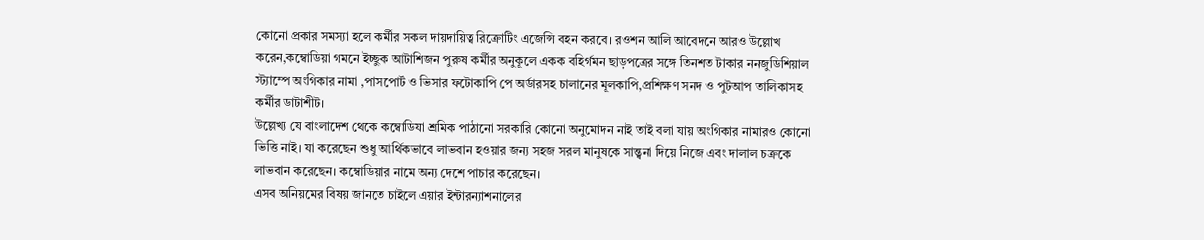কোনো প্রকার সমস্যা হলে কর্মীর সকল দায়দায়িত্ব রিক্রোটিং এজেন্সি বহন করবে। রওশন আলি আবেদনে আরও উল্লোখ করেন,কম্বোডিয়া গমনে ইচ্ছুক আটাশিজন পুরুষ কর্মীর অনুকূলে একক বহির্গমন ছাড়পত্রের সঙ্গে তিনশত টাকার ননজুডিশিয়াল স্ট্যাম্পে অংগিকার নামা ,পাসপোর্ট ও ভিসার ফটোকাপি পে অর্ডারসহ চালানের মূলকাপি,প্রশিক্ষণ সনদ ও পুটআপ তালিকাসহ কর্মীর ডাটাশীট।
উল্লেখ্য যে বাংলাদেশ থেকে কম্বোডিযা শ্রমিক পাঠানো সরকারি কোনো অনুমোদন নাই তাই বলা যায় অংগিকার নামারও কোনো ভিত্তি নাই। যা করেছেন শুধু আর্থিকভাবে লাভবান হওয়ার জন্য সহজ সরল মানুষকে সান্ত্বনা দিয়ে নিজে এবং দালাল চক্রকে লাভবান করেছেন। কম্বোডিয়ার নামে অন্য দেশে পাচার করেছেন।
এসব অনিয়মের বিষয় জানতে চাইলে এয়ার ইন্টারন্যাশনালের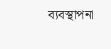ব্যবস্থাপনা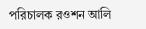পরিচালক রওশন আলি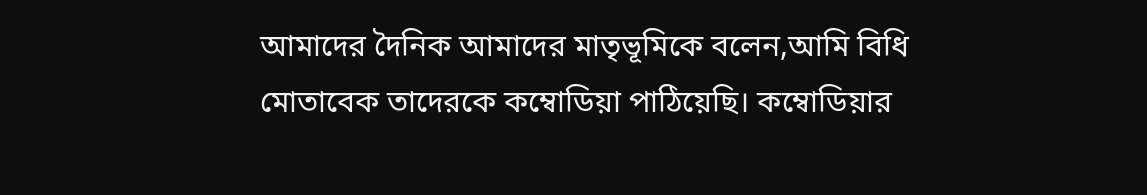আমাদের দৈনিক আমাদের মাতৃভূমিকে বলেন,আমি বিধি মোতাবেক তাদেরকে কম্বোডিয়া পাঠিয়েছি। কম্বোডিয়ার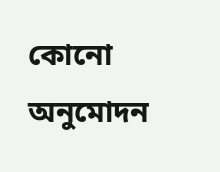কোনো অনুমোদন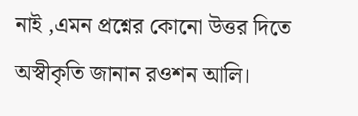নাই ,এমন প্রশ্নের কোনো উত্তর দিতে অস্বীকৃতি জানান রওশন আলি।